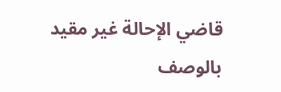قاضي الإحالة غير مقيد بالوصف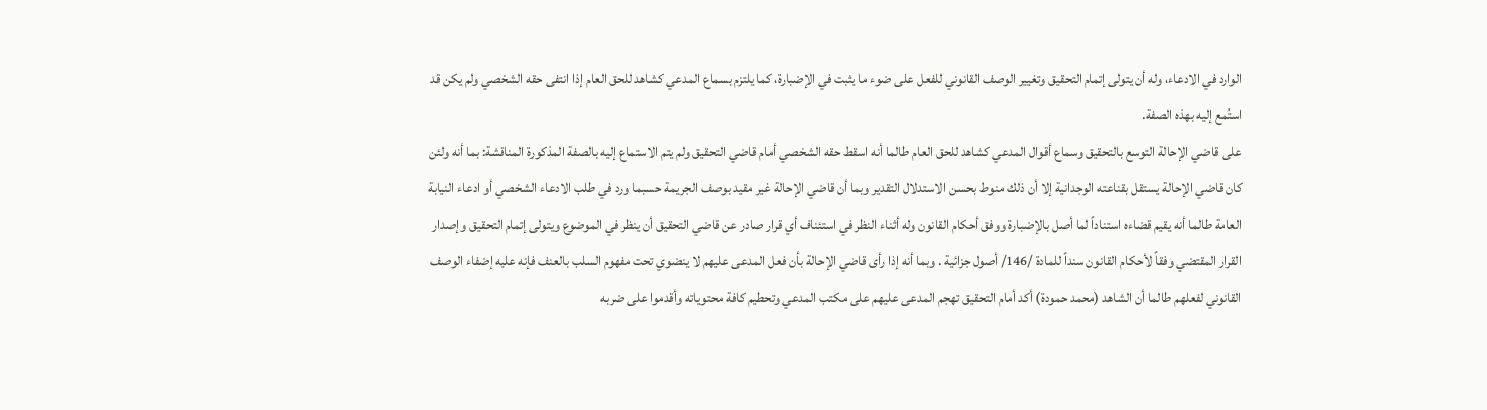الوارد في الادعاء، وله أن يتولى إتمام التحقيق وتغيير الوصف القانوني للفعل على ضوء ما يثبت في الإضبارة، كما يلتزم بسماع المدعي كشاهد للحق العام إذا انتفى حقه الشخصي ولم يكن قد استُمع إليه بهذه الصفة.
على قاضي الإحالة التوسع بالتحقيق وسماع أقوال المدعي كشاهد للحق العام طالما أنه اسقط حقه الشخصي أمام قاضي التحقيق ولم يتم الاستماع إليه بالصفة المذكورة المناقشة: بما أنه ولئن كان قاضي الإحالة يستقل بقناعته الوجدانية إلا أن ذلك منوط بحسن الاستدلال التقدير وبما أن قاضي الإحالة غير مقيد بوصف الجريمة حسبما ورد في طلب الادعاء الشخصي أو ادعاء النيابة العامة طالما أنه يقيم قضاءه استناداً لما أصل بالإضبارة ووفق أحكام القانون وله أثناء النظر في استئناف أي قرار صادر عن قاضي التحقيق أن ينظر في الموضوع ويتولى إتمام التحقيق وإصدار القرار المقتضي وفقاً لأحكام القانون سنداً للمادة /146/ أصول جزائية . وبما أنه إذا رأى قاضي الإحالة بأن فعل المدعى عليهم لا ينضوي تحت مفهوم السلب بالعنف فإنه عليه إضفاء الوصف القانوني لفعلهم طالما أن الشاهد (محمد حمودة) أكد أمام التحقيق تهجم المدعى عليهم على مكتب المدعي وتحطيم كافة محتوياته وأقدموا على ضربه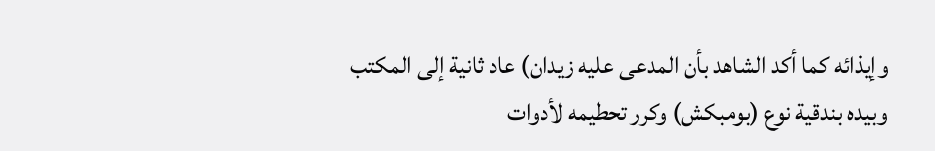وإيذائه كما أكد الشاهد بأن المدعى عليه زيدان) عاد ثانية إلى المكتب وبيده بندقية نوع (بومبكش) وكرر تحطيمه لأدوات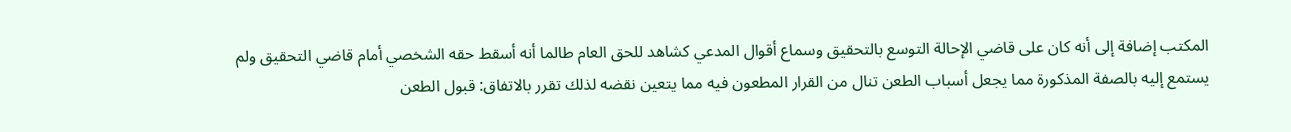المكتب إضافة إلى أنه كان على قاضي الإحالة التوسع بالتحقيق وسماع أقوال المدعي كشاهد للحق العام طالما أنه أسقط حقه الشخصي أمام قاضي التحقيق ولم يستمع إليه بالصفة المذكورة مما يجعل أسباب الطعن تنال من القرار المطعون فيه مما يتعين نقضه لذلك تقرر بالاتفاق: قبول الطعن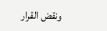ونقض القرار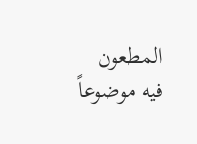المطعون فيه موضوعاً